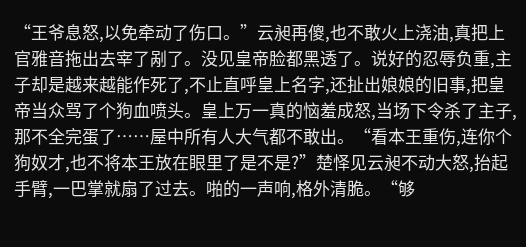“王爷息怒,以免牵动了伤口。”云昶再傻,也不敢火上浇油,真把上官雅音拖出去宰了剐了。没见皇帝脸都黑透了。说好的忍辱负重,主子却是越来越能作死了,不止直呼皇上名字,还扯出娘娘的旧事,把皇帝当众骂了个狗血喷头。皇上万一真的恼羞成怒,当场下令杀了主子,那不全完蛋了……屋中所有人大气都不敢出。“看本王重伤,连你个狗奴才,也不将本王放在眼里了是不是?”楚怿见云昶不动大怒,抬起手臂,一巴掌就扇了过去。啪的一声响,格外清脆。“够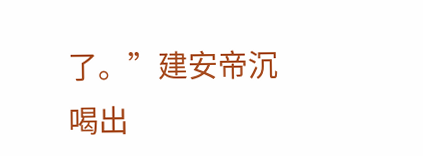了。”建安帝沉喝出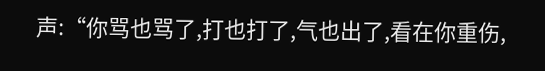声:“你骂也骂了,打也打了,气也出了,看在你重伤,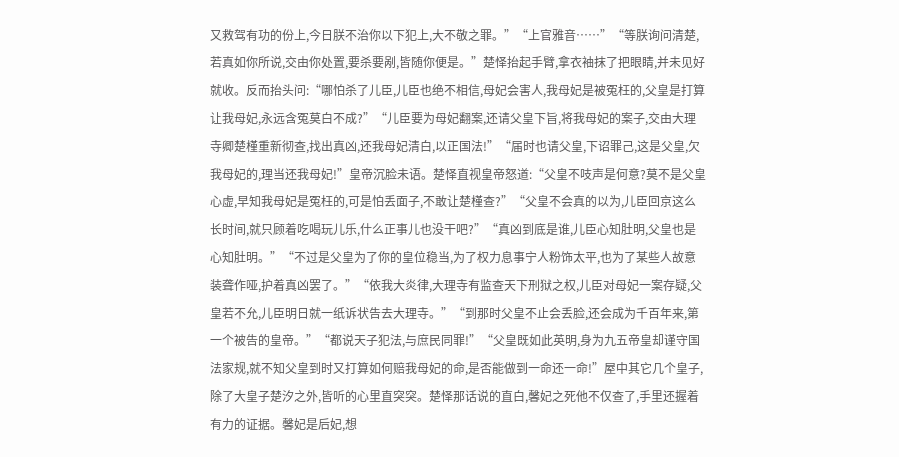又救驾有功的份上,今日朕不治你以下犯上,大不敬之罪。”“上官雅音……”“等朕询问清楚,若真如你所说,交由你处置,要杀要剐,皆随你便是。”楚怿抬起手臂,拿衣袖抹了把眼睛,并未见好就收。反而抬头问:“哪怕杀了儿臣,儿臣也绝不相信,母妃会害人,我母妃是被冤枉的,父皇是打算让我母妃,永远含冤莫白不成?”“儿臣要为母妃翻案,还请父皇下旨,将我母妃的案子,交由大理寺卿楚槿重新彻查,找出真凶,还我母妃清白,以正国法!”“届时也请父皇,下诏罪己,这是父皇,欠我母妃的,理当还我母妃!”皇帝沉脸未语。楚怿直视皇帝怒道:“父皇不吱声是何意?莫不是父皇心虚,早知我母妃是冤枉的,可是怕丢面子,不敢让楚槿查?”“父皇不会真的以为,儿臣回京这么长时间,就只顾着吃喝玩儿乐,什么正事儿也没干吧?”“真凶到底是谁,儿臣心知肚明,父皇也是心知肚明。”“不过是父皇为了你的皇位稳当,为了权力息事宁人粉饰太平,也为了某些人故意装聋作哑,护着真凶罢了。”“依我大炎律,大理寺有监查天下刑狱之权,儿臣对母妃一案存疑,父皇若不允,儿臣明日就一纸诉状告去大理寺。”“到那时父皇不止会丢脸,还会成为千百年来,第一个被告的皇帝。”“都说天子犯法,与庶民同罪!”“父皇既如此英明,身为九五帝皇却谨守国法家规,就不知父皇到时又打算如何赔我母妃的命,是否能做到一命还一命!”屋中其它几个皇子,除了大皇子楚汐之外,皆听的心里直突突。楚怿那话说的直白,馨妃之死他不仅查了,手里还握着有力的证据。馨妃是后妃,想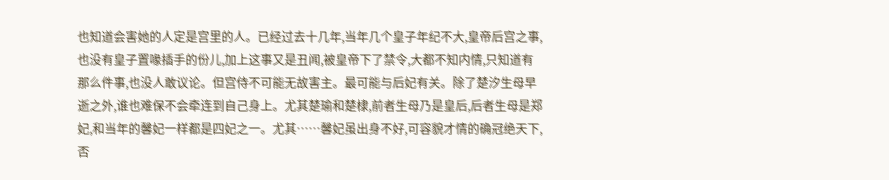也知道会害她的人定是宫里的人。已经过去十几年,当年几个皇子年纪不大,皇帝后宫之事,也没有皇子置喙插手的份儿,加上这事又是丑闻,被皇帝下了禁令,大都不知内情,只知道有那么件事,也没人敢议论。但宫侍不可能无故害主。最可能与后妃有关。除了楚汐生母早逝之外,谁也难保不会牵连到自己身上。尤其楚瑜和楚棣,前者生母乃是皇后,后者生母是郑妃,和当年的馨妃一样都是四妃之一。尤其……馨妃虽出身不好,可容貌才情的确冠绝天下,否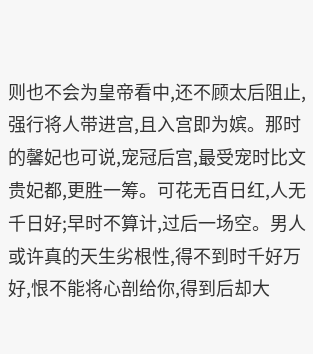则也不会为皇帝看中,还不顾太后阻止,强行将人带进宫,且入宫即为嫔。那时的馨妃也可说,宠冠后宫,最受宠时比文贵妃都,更胜一筹。可花无百日红,人无千日好;早时不算计,过后一场空。男人或许真的天生劣根性,得不到时千好万好,恨不能将心剖给你,得到后却大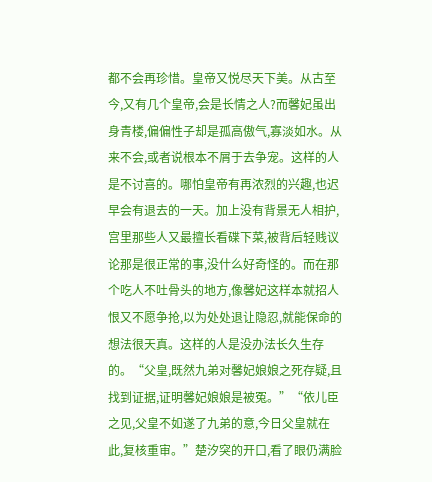都不会再珍惜。皇帝又悦尽天下美。从古至今,又有几个皇帝,会是长情之人?而馨妃虽出身青楼,偏偏性子却是孤高傲气,寡淡如水。从来不会,或者说根本不屑于去争宠。这样的人是不讨喜的。哪怕皇帝有再浓烈的兴趣,也迟早会有退去的一天。加上没有背景无人相护,宫里那些人又最擅长看碟下菜,被背后轻贱议论那是很正常的事,没什么好奇怪的。而在那个吃人不吐骨头的地方,像馨妃这样本就招人恨又不愿争抢,以为处处退让隐忍,就能保命的想法很天真。这样的人是没办法长久生存的。“父皇,既然九弟对馨妃娘娘之死存疑,且找到证据,证明馨妃娘娘是被冤。”“依儿臣之见,父皇不如遂了九弟的意,今日父皇就在此,复核重审。”楚汐突的开口,看了眼仍满脸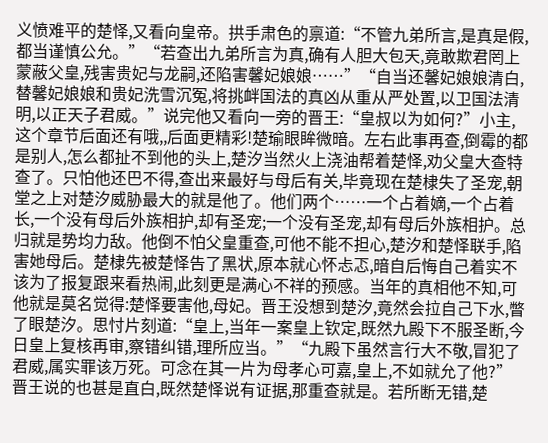义愤难平的楚怿,又看向皇帝。拱手肃色的禀道:“不管九弟所言,是真是假,都当谨慎公允。”“若查出九弟所言为真,确有人胆大包天,竟敢欺君罔上蒙蔽父皇,残害贵妃与龙嗣,还陷害馨妃娘娘……”“自当还馨妃娘娘清白,替馨妃娘娘和贵妃洗雪沉冤,将挑衅国法的真凶从重从严处置,以卫国法清明,以正天子君威。”说完他又看向一旁的晋王:“皇叔以为如何?”小主,这个章节后面还有哦,,后面更精彩!楚瑜眼眸微暗。左右此事再查,倒霉的都是别人,怎么都扯不到他的头上,楚汐当然火上浇油帮着楚怿,劝父皇大查特查了。只怕他还巴不得,查出来最好与母后有关,毕竟现在楚棣失了圣宠,朝堂之上对楚汐威胁最大的就是他了。他们两个……一个占着嫡,一个占着长,一个没有母后外族相护,却有圣宠;一个没有圣宠,却有母后外族相护。总归就是势均力敌。他倒不怕父皇重查,可他不能不担心,楚汐和楚怿联手,陷害她母后。楚棣先被楚怿告了黑状,原本就心怀忐忑,暗自后悔自己着实不该为了报复跟来看热闹,此刻更是满心不祥的预感。当年的真相他不知,可他就是莫名觉得:楚怿要害他,母妃。晋王没想到楚汐,竟然会拉自己下水,瞥了眼楚汐。思忖片刻道:“皇上,当年一案皇上钦定,既然九殿下不服圣断,今日皇上复核再审,察错纠错,理所应当。”“九殿下虽然言行大不敬,冒犯了君威,属实罪该万死。可念在其一片为母孝心可嘉,皇上,不如就允了他?”晋王说的也甚是直白,既然楚怿说有证据,那重查就是。若所断无错,楚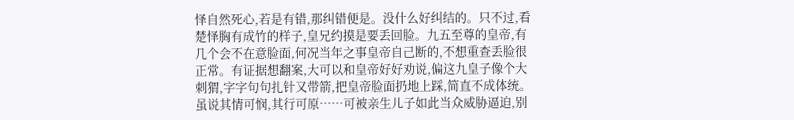怿自然死心,若是有错,那纠错便是。没什么好纠结的。只不过,看楚怿胸有成竹的样子,皇兄约摸是要丢回脸。九五至尊的皇帝,有几个会不在意脸面,何况当年之事皇帝自己断的,不想重查丢脸很正常。有证据想翻案,大可以和皇帝好好劝说,偏这九皇子像个大刺猬,字字句句扎针又带箭,把皇帝脸面扔地上踩,简直不成体统。虽说其情可悯,其行可原……可被亲生儿子如此当众威胁逼迫,别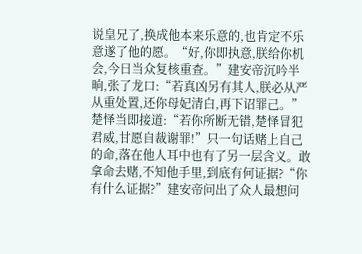说皇兄了,换成他本来乐意的,也肯定不乐意遂了他的愿。“好,你即执意,朕给你机会,今日当众复核重查。”建安帝沉吟半晌,张了龙口:“若真凶另有其人,朕必从严从重处置,还你母妃清白,再下诏罪己。”楚怿当即接道:“若你所断无错,楚怿冒犯君威,甘愿自裁谢罪!”只一句话赌上自己的命,落在他人耳中也有了另一层含义。敢拿命去赌,不知他手里,到底有何证据?“你有什么证据?”建安帝问出了众人最想问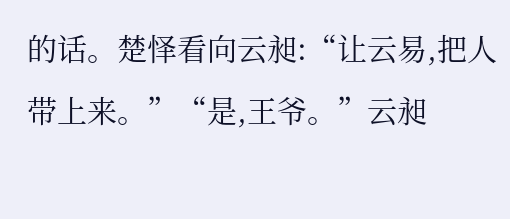的话。楚怿看向云昶:“让云易,把人带上来。”“是,王爷。”云昶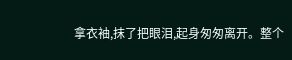拿衣袖,抹了把眼泪,起身匆匆离开。整个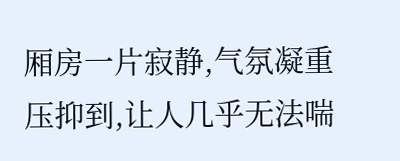厢房一片寂静,气氛凝重压抑到,让人几乎无法喘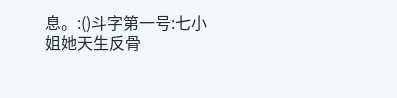息。:()斗字第一号:七小姐她天生反骨